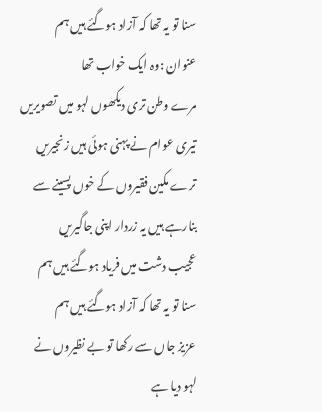سنا تو یہ تھا کہ آزاد ہوگئے ہیں ہم
عنوان :وہ ایک خواب تھا
مرے وطن تری دیکھوں لہو میں تصویریں تیری عوام نے پہنی ہوئی ہیں زنجیریں
ترے مکین فقیروں کے خوں پسینے سے
بنارہے ہیں یہ زردار اپنی جاگیریں
عجیب دشت میں فریاد ہوگئے ہیں ہم
سنا تو یہ تھا کہ آزاد ہوگئے ہیں ہم
عزیز جاں سے رکھا تو بے نظیروں نے
لہو دیا ہے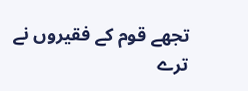تجھے قوم کے فقیروں نے
ترے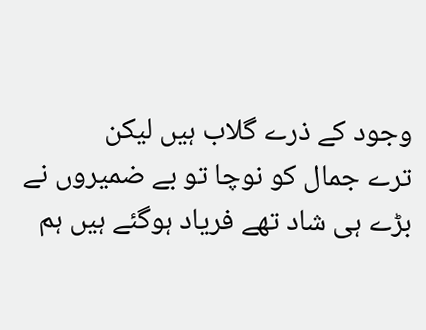وجود کے ذرے گلاب ہیں لیکن
ترے جمال کو نوچا تو بے ضمیروں نے
بڑے ہی شاد تھے فریاد ہوگئے ہیں ہم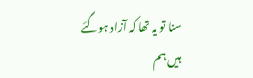سنا تو یہ تھا کہ آزاد ہوگئے ہیں ہم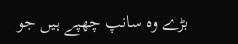بڑے وہ سانپ چھپے ہیں جو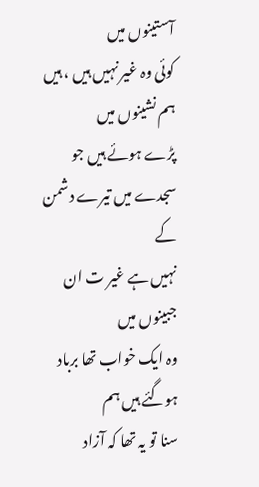آستینوں میں
کوئی وہ غیر نہیں ہیں ، ہیں ہم نشینوں میں
پڑے ہوئے ہیں جو سجدے میں تیرے دشمن کے
نہیں ہے غیر ت ان جبینوں میں
وہ ایک خواب تھا برباد ہوگئے ہیں ہم
سنا تو یہ تھا کہ آزاد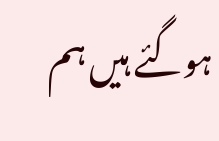ہوگئے ہیں ہم